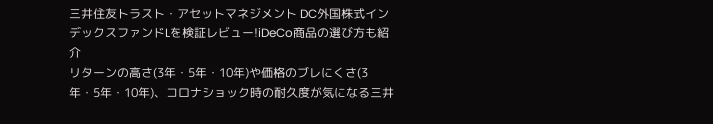三井住友トラスト・アセットマネジメント DC外国株式インデックスファンドLを検証レビュー!iDeCo商品の選び方も紹介
リターンの高さ(3年・5年・10年)や価格のブレにくさ(3年・5年・10年)、コロナショック時の耐久度が気になる三井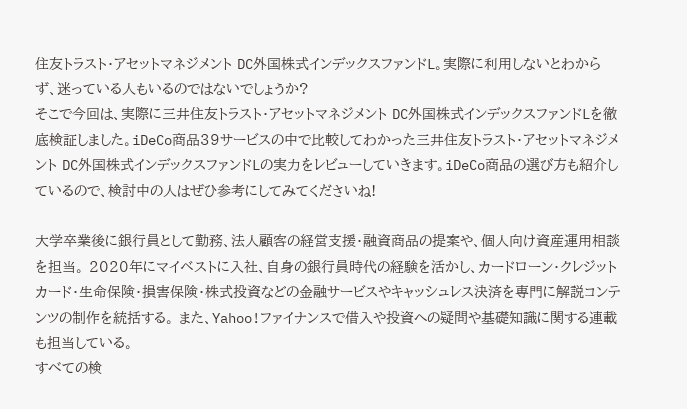住友トラスト・アセットマネジメント DC外国株式インデックスファンドL。実際に利用しないとわからず、迷っている人もいるのではないでしょうか?
そこで今回は、実際に三井住友トラスト・アセットマネジメント DC外国株式インデックスファンドLを徹底検証しました。iDeCo商品39サービスの中で比較してわかった三井住友トラスト・アセットマネジメント DC外国株式インデックスファンドLの実力をレビューしていきます。iDeCo商品の選び方も紹介しているので、検討中の人はぜひ参考にしてみてくださいね!

大学卒業後に銀行員として勤務、法人顧客の経営支援・融資商品の提案や、個人向け資産運用相談を担当。 2020年にマイベストに入社、自身の銀行員時代の経験を活かし、カードローン・クレジットカード・生命保険・損害保険・株式投資などの金融サービスやキャッシュレス決済を専門に解説コンテンツの制作を統括する。 また、Yahoo!ファイナンスで借入や投資への疑問や基礎知識に関する連載も担当している。
すべての検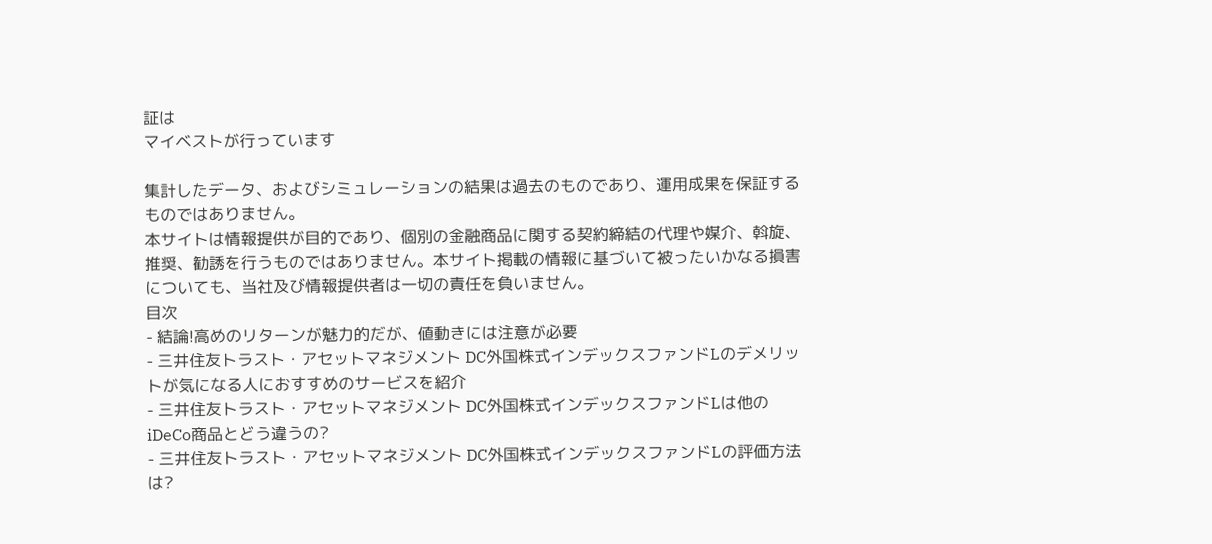証は
マイベストが行っています

集計したデータ、およびシミュレーションの結果は過去のものであり、運用成果を保証するものではありません。
本サイトは情報提供が目的であり、個別の金融商品に関する契約締結の代理や媒介、斡旋、推奨、勧誘を行うものではありません。本サイト掲載の情報に基づいて被ったいかなる損害についても、当社及び情報提供者は一切の責任を負いません。
目次
- 結論!高めのリターンが魅力的だが、値動きには注意が必要
- 三井住友トラスト・アセットマネジメント DC外国株式インデックスファンドLのデメリットが気になる人におすすめのサービスを紹介
- 三井住友トラスト・アセットマネジメント DC外国株式インデックスファンドLは他のiDeCo商品とどう違うの?
- 三井住友トラスト・アセットマネジメント DC外国株式インデックスファンドLの評価方法は?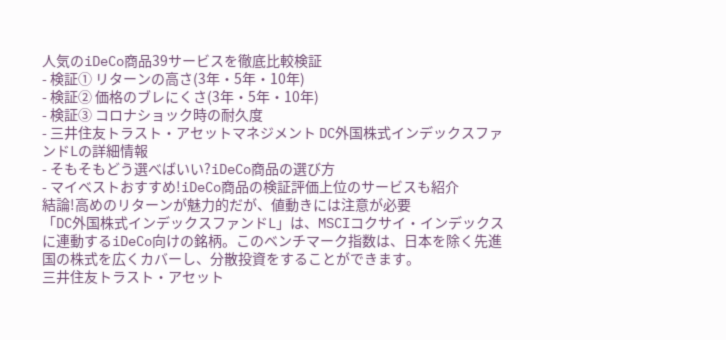人気のiDeCo商品39サービスを徹底比較検証
- 検証① リターンの高さ(3年・5年・10年)
- 検証② 価格のブレにくさ(3年・5年・10年)
- 検証③ コロナショック時の耐久度
- 三井住友トラスト・アセットマネジメント DC外国株式インデックスファンドLの詳細情報
- そもそもどう選べばいい?iDeCo商品の選び方
- マイベストおすすめ!iDeCo商品の検証評価上位のサービスも紹介
結論!高めのリターンが魅力的だが、値動きには注意が必要
「DC外国株式インデックスファンドL」は、MSCIコクサイ・インデックスに連動するiDeCo向けの銘柄。このベンチマーク指数は、日本を除く先進国の株式を広くカバーし、分散投資をすることができます。
三井住友トラスト・アセット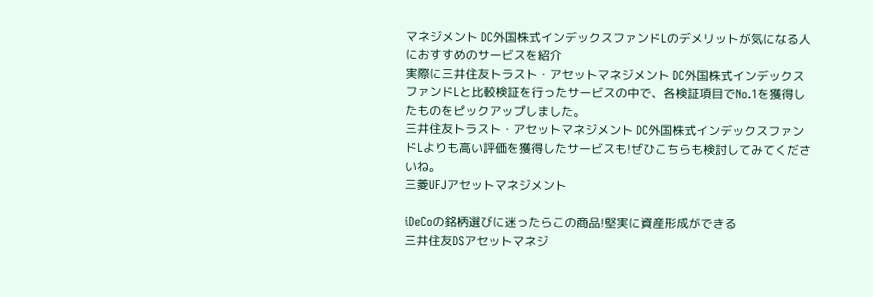マネジメント DC外国株式インデックスファンドLのデメリットが気になる人におすすめのサービスを紹介
実際に三井住友トラスト・アセットマネジメント DC外国株式インデックスファンドLと比較検証を行ったサービスの中で、各検証項目でNo.1を獲得したものをピックアップしました。
三井住友トラスト・アセットマネジメント DC外国株式インデックスファンドLよりも高い評価を獲得したサービスも!ぜひこちらも検討してみてくださいね。
三菱UFJアセットマネジメント

iDeCoの銘柄選びに迷ったらこの商品!堅実に資産形成ができる
三井住友DSアセットマネジ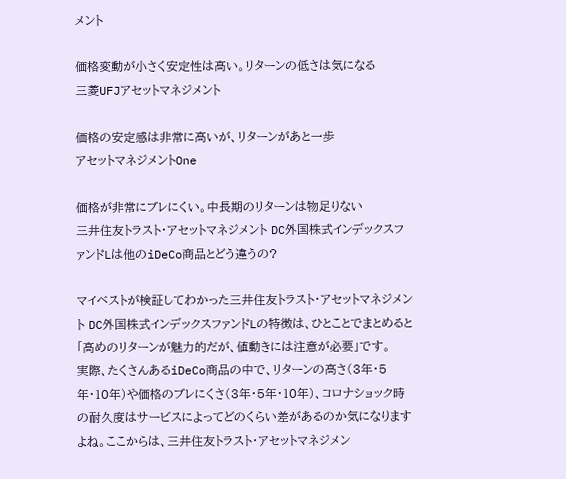メント

価格変動が小さく安定性は高い。リターンの低さは気になる
三菱UFJアセットマネジメント

価格の安定感は非常に高いが、リターンがあと一歩
アセットマネジメントOne

価格が非常にブレにくい。中長期のリターンは物足りない
三井住友トラスト・アセットマネジメント DC外国株式インデックスファンドLは他のiDeCo商品とどう違うの?

マイベストが検証してわかった三井住友トラスト・アセットマネジメント DC外国株式インデックスファンドLの特徴は、ひとことでまとめると「高めのリターンが魅力的だが、値動きには注意が必要」です。
実際、たくさんあるiDeCo商品の中で、リターンの高さ(3年・5年・10年)や価格のブレにくさ(3年・5年・10年)、コロナショック時の耐久度はサービスによってどのくらい差があるのか気になりますよね。ここからは、三井住友トラスト・アセットマネジメン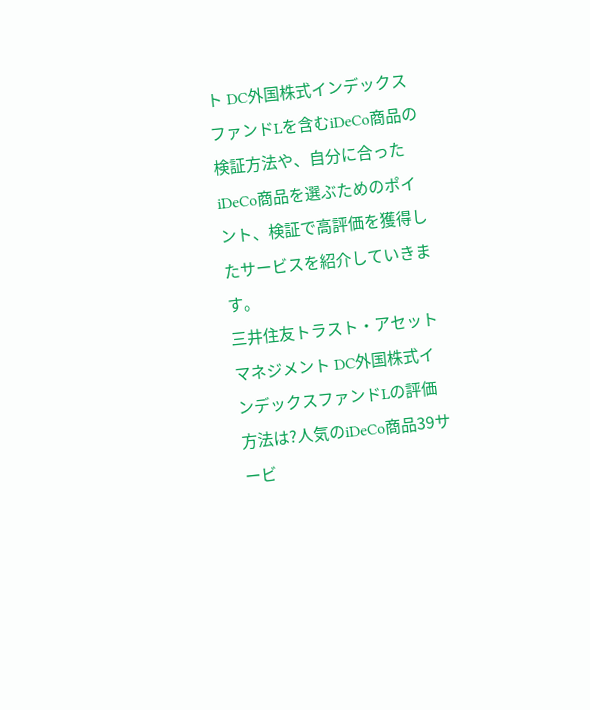ト DC外国株式インデックスファンドLを含むiDeCo商品の検証方法や、自分に合ったiDeCo商品を選ぶためのポイント、検証で高評価を獲得したサービスを紹介していきます。
三井住友トラスト・アセットマネジメント DC外国株式インデックスファンドLの評価方法は?人気のiDeCo商品39サービ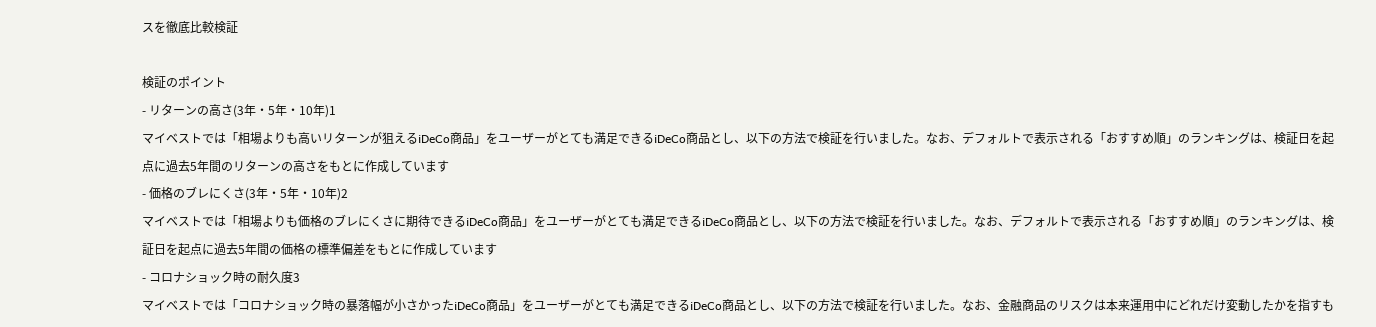スを徹底比較検証

検証のポイント
- リターンの高さ(3年・5年・10年)1
マイベストでは「相場よりも高いリターンが狙えるiDeCo商品」をユーザーがとても満足できるiDeCo商品とし、以下の方法で検証を行いました。なお、デフォルトで表示される「おすすめ順」のランキングは、検証日を起点に過去5年間のリターンの高さをもとに作成しています
- 価格のブレにくさ(3年・5年・10年)2
マイベストでは「相場よりも価格のブレにくさに期待できるiDeCo商品」をユーザーがとても満足できるiDeCo商品とし、以下の方法で検証を行いました。なお、デフォルトで表示される「おすすめ順」のランキングは、検証日を起点に過去5年間の価格の標準偏差をもとに作成しています
- コロナショック時の耐久度3
マイベストでは「コロナショック時の暴落幅が小さかったiDeCo商品」をユーザーがとても満足できるiDeCo商品とし、以下の方法で検証を行いました。なお、金融商品のリスクは本来運用中にどれだけ変動したかを指すも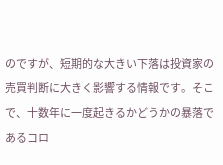のですが、短期的な大きい下落は投資家の売買判断に大きく影響する情報です。そこで、十数年に一度起きるかどうかの暴落であるコロ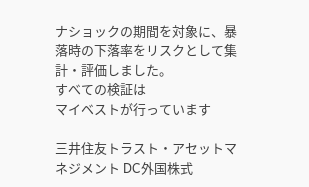ナショックの期間を対象に、暴落時の下落率をリスクとして集計・評価しました。
すべての検証は
マイベストが行っています

三井住友トラスト・アセットマネジメント DC外国株式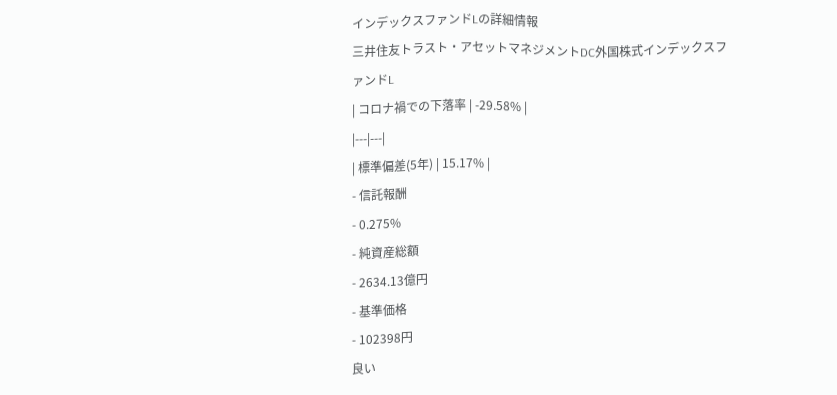インデックスファンドLの詳細情報
三井住友トラスト・アセットマネジメントDC外国株式インデックスファンドL
| コロナ禍での下落率 | -29.58% |
|---|---|
| 標準偏差(5年) | 15.17% |
- 信託報酬
- 0.275%
- 純資産総額
- 2634.13億円
- 基準価格
- 102398円
良い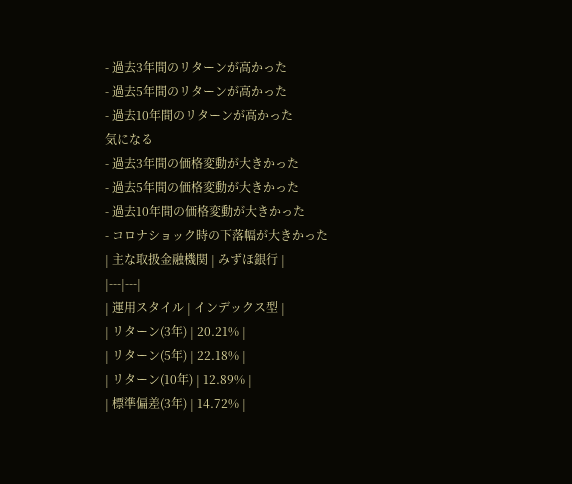- 過去3年間のリターンが高かった
- 過去5年間のリターンが高かった
- 過去10年間のリターンが高かった
気になる
- 過去3年間の価格変動が大きかった
- 過去5年間の価格変動が大きかった
- 過去10年間の価格変動が大きかった
- コロナショック時の下落幅が大きかった
| 主な取扱金融機関 | みずほ銀行 |
|---|---|
| 運用スタイル | インデックス型 |
| リターン(3年) | 20.21% |
| リターン(5年) | 22.18% |
| リターン(10年) | 12.89% |
| 標準偏差(3年) | 14.72% |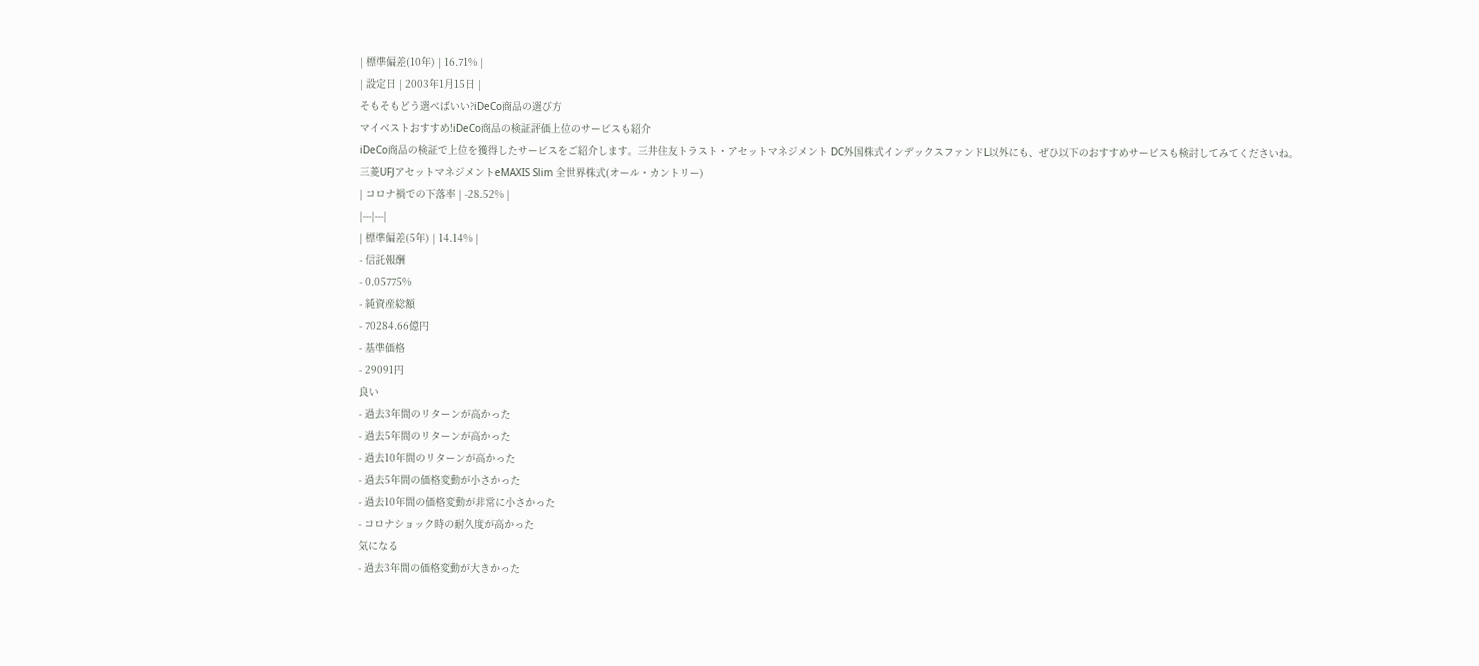| 標準偏差(10年) | 16.71% |
| 設定日 | 2003年1月15日 |
そもそもどう選べばいい?iDeCo商品の選び方
マイベストおすすめ!iDeCo商品の検証評価上位のサービスも紹介
iDeCo商品の検証で上位を獲得したサービスをご紹介します。三井住友トラスト・アセットマネジメント DC外国株式インデックスファンドL以外にも、ぜひ以下のおすすめサービスも検討してみてくださいね。
三菱UFJアセットマネジメントeMAXIS Slim 全世界株式(オール・カントリー)
| コロナ禍での下落率 | -28.52% |
|---|---|
| 標準偏差(5年) | 14.14% |
- 信託報酬
- 0.05775%
- 純資産総額
- 70284.66億円
- 基準価格
- 29091円
良い
- 過去3年間のリターンが高かった
- 過去5年間のリターンが高かった
- 過去10年間のリターンが高かった
- 過去5年間の価格変動が小さかった
- 過去10年間の価格変動が非常に小さかった
- コロナショック時の耐久度が高かった
気になる
- 過去3年間の価格変動が大きかった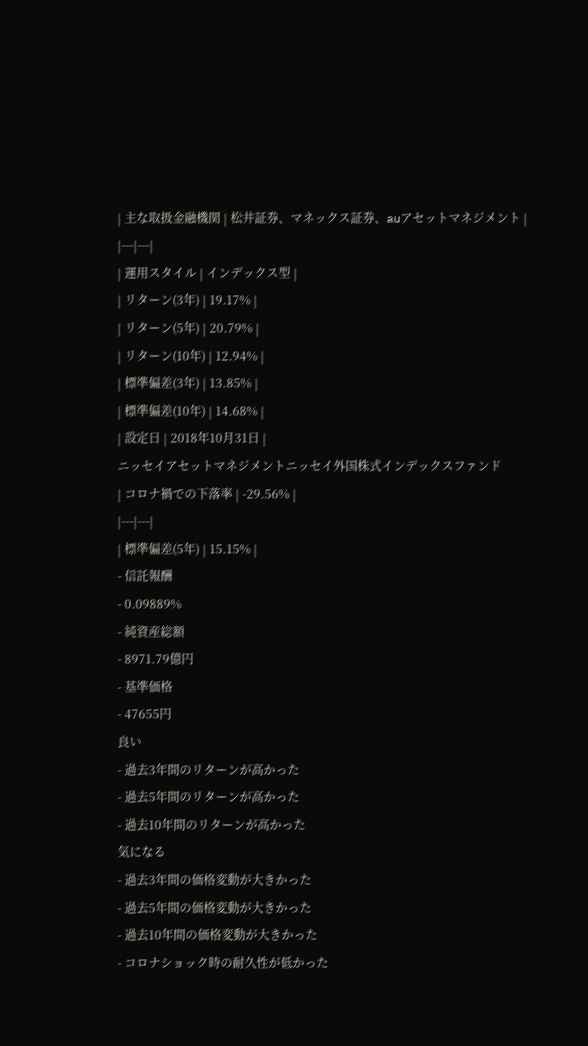| 主な取扱金融機関 | 松井証券、マネックス証券、auアセットマネジメント |
|---|---|
| 運用スタイル | インデックス型 |
| リターン(3年) | 19.17% |
| リターン(5年) | 20.79% |
| リターン(10年) | 12.94% |
| 標準偏差(3年) | 13.85% |
| 標準偏差(10年) | 14.68% |
| 設定日 | 2018年10月31日 |
ニッセイアセットマネジメントニッセイ外国株式インデックスファンド
| コロナ禍での下落率 | -29.56% |
|---|---|
| 標準偏差(5年) | 15.15% |
- 信託報酬
- 0.09889%
- 純資産総額
- 8971.79億円
- 基準価格
- 47655円
良い
- 過去3年間のリターンが高かった
- 過去5年間のリターンが高かった
- 過去10年間のリターンが高かった
気になる
- 過去3年間の価格変動が大きかった
- 過去5年間の価格変動が大きかった
- 過去10年間の価格変動が大きかった
- コロナショック時の耐久性が低かった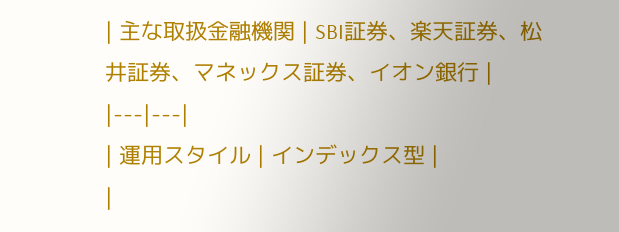| 主な取扱金融機関 | SBI証券、楽天証券、松井証券、マネックス証券、イオン銀行 |
|---|---|
| 運用スタイル | インデックス型 |
|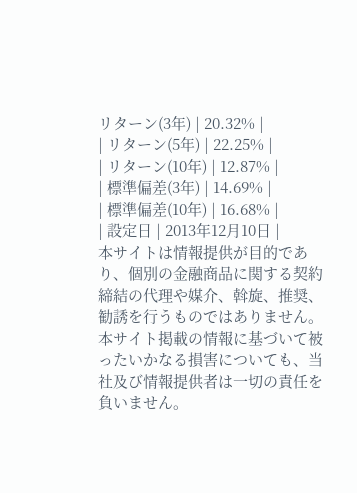リターン(3年) | 20.32% |
| リターン(5年) | 22.25% |
| リターン(10年) | 12.87% |
| 標準偏差(3年) | 14.69% |
| 標準偏差(10年) | 16.68% |
| 設定日 | 2013年12月10日 |
本サイトは情報提供が目的であり、個別の金融商品に関する契約締結の代理や媒介、斡旋、推奨、勧誘を行うものではありません。本サイト掲載の情報に基づいて被ったいかなる損害についても、当社及び情報提供者は一切の責任を負いません。